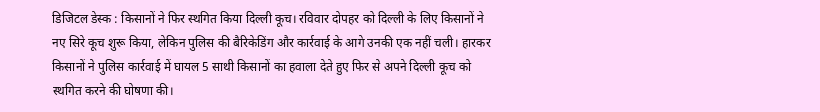डिजिटल डेस्क : किसानों ने फिर स्थगित किया दिल्ली कूच। रविवार दोपहर को दिल्ली के लिए किसानों ने नए सिरे कूच शुरू किया, लेकिन पुलिस की बैरिकेडिंग और कार्रवाई के आगे उनकी एक नहीं चली। हारकर किसानों ने पुलिस कार्रवाई में घायल 5 साथी किसानों का हवाला देते हुए फिर से अपने दिल्ली कूच को स्थगित करने की घोषणा की।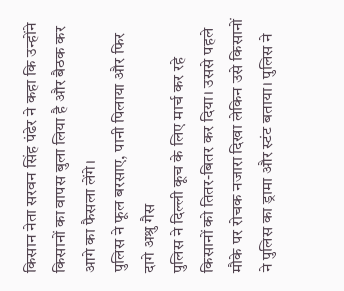किसान नेता सरवन सिंह पंढेर ने कहा कि उन्होंने किसानों का वापस बुला लिया है और बैठक कर आगे का फैसला लेंगे।
पुलिस ने फूल बरसाए, पानी पिलाया और फिर दागे अश्रु गैस
पुलिस ने दिल्ली कूच के लिए मार्च कर रहे किसानों को तितर-बितर कर दिया। उससे पहले मौके पर रोचक नजारा दिखा लेकिन उसे किसानों ने पुलिस का ड्रामा और स्टंट बताया। पुलिस ने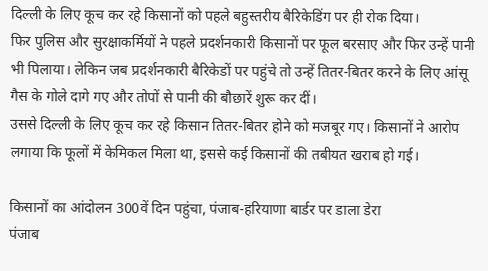दिल्ली के लिए कूच कर रहे किसानों को पहले बहुस्तरीय बैरिकेडिंग पर ही रोक दिया।
फिर पुलिस और सुरक्षाकर्मियों ने पहले प्रदर्शनकारी किसानों पर फूल बरसाए और फिर उन्हें पानी भी पिलाया। लेकिन जब प्रदर्शनकारी बैरिकेडों पर पहुंचे तो उन्हें तितर-बितर करने के लिए आंसू गैस के गोले दागे गए और तोपों से पानी की बौछारें शुरू कर दीं।
उससे दिल्ली के लिए कूच कर रहे किसान तितर-बितर होने को मजबूर गए। किसानों ने आरोप लगाया कि फूलों में केमिकल मिला था, इससे कई किसानों की तबीयत खराब हो गई।

किसानों का आंदोलन 300वें दिन पहुंचा, पंजाब-हरियाणा बार्डर पर डाला डेरा
पंजाब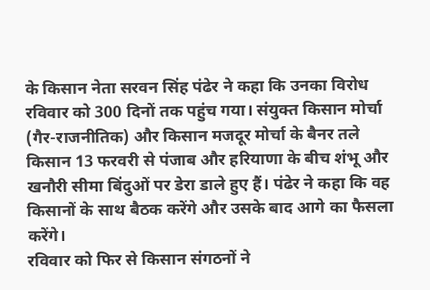के किसान नेता सरवन सिंह पंढेर ने कहा कि उनका विरोध रविवार को 300 दिनों तक पहुंच गया। संयुक्त किसान मोर्चा (गैर-राजनीतिक) और किसान मजदूर मोर्चा के बैनर तले किसान 13 फरवरी से पंजाब और हरियाणा के बीच शंभू और खनौरी सीमा बिंदुओं पर डेरा डाले हुए हैं। पंढेर ने कहा कि वह किसानों के साथ बैठक करेंगे और उसके बाद आगे का फैसला करेंगे।
रविवार को फिर से किसान संगठनों ने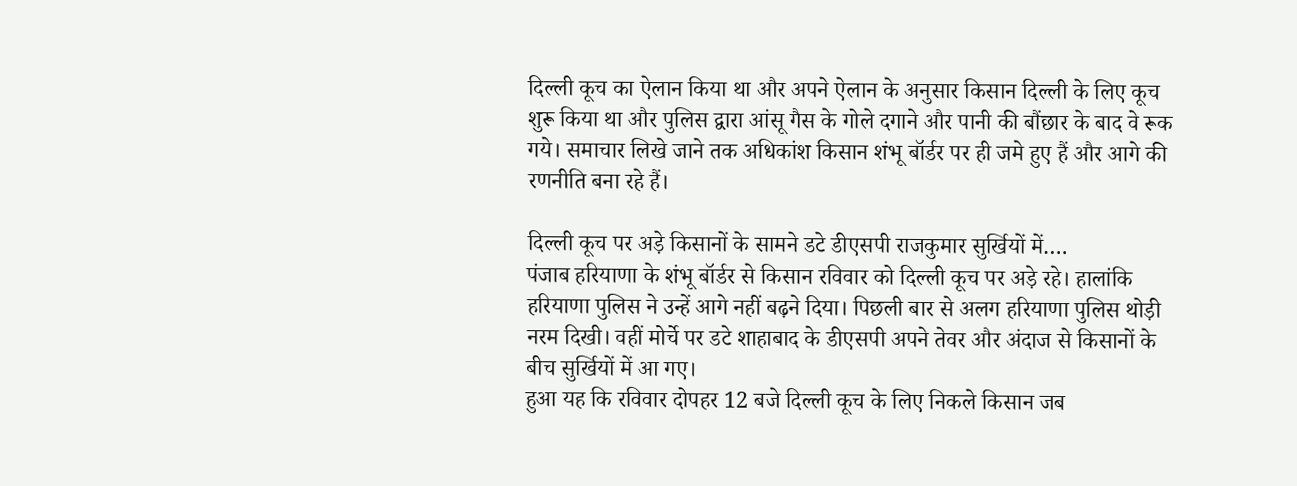दिल्ली कूच का ऐलान किया था और अपने ऐलान के अनुसार किसान दिल्ली के लिए कूच शुरू किया था और पुलिस द्वारा आंसू गैस के गोले दगाने और पानी की बौंछार के बाद वे रूक गये। समाचार लिखे जाने तक अधिकांश किसान शंभू बॉर्डर पर ही जमे हुए हैं और आगे की रणनीति बना रहे हैं।

दिल्ली कूच पर अड़े किसानों के सामने डटे डीएसपी राजकुमार सुर्खियों में….
पंजाब हरियाणा के शंभू बॉर्डर से किसान रविवार को दिल्ली कूच पर अड़े रहे। हालांकि हरियाणा पुलिस ने उन्हें आगे नहीं बढ़ने दिया। पिछली बार से अलग हरियाणा पुलिस थोड़ी नरम दिखी। वहीं मोर्चे पर डटे शाहाबाद के डीएसपी अपने तेवर और अंदाज से किसानों के बीच सुर्खियों में आ गए।
हुआ यह कि रविवार दोपहर 12 बजे दिल्ली कूच के लिए निकले किसान जब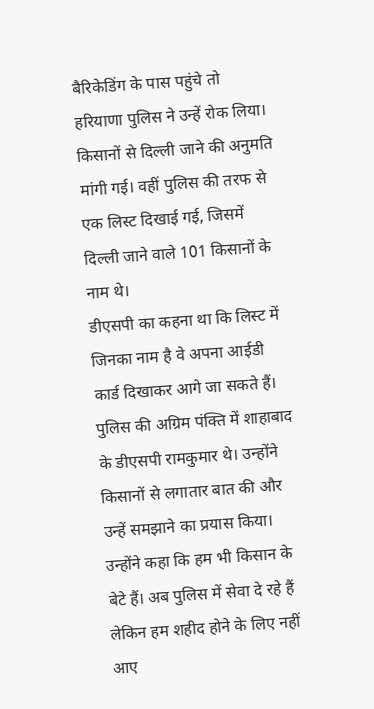बैरिकेडिंग के पास पहुंचे तो हरियाणा पुलिस ने उन्हें रोक लिया। किसानों से दिल्ली जाने की अनुमति मांगी गई। वहीं पुलिस की तरफ से एक लिस्ट दिखाई गई, जिसमें दिल्ली जाने वाले 101 किसानों के नाम थे।
डीएसपी का कहना था कि लिस्ट में जिनका नाम है वे अपना आईडी कार्ड दिखाकर आगे जा सकते हैं। पुलिस की अग्रिम पंक्ति में शाहाबाद के डीएसपी रामकुमार थे। उन्होंने किसानों से लगातार बात की और उन्हें समझाने का प्रयास किया।
उन्होंने कहा कि हम भी किसान के बेटे हैं। अब पुलिस में सेवा दे रहे हैं लेकिन हम शहीद होने के लिए नहीं आए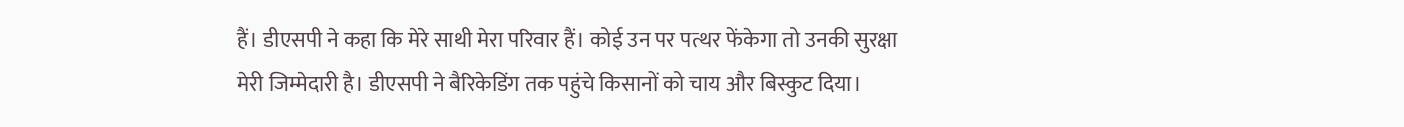हैं। डीएसपी ने कहा कि मेरे साथी मेरा परिवार हैं। कोई उन पर पत्थर फेंकेगा तो उनकी सुरक्षा मेरी जिम्मेदारी है। डीएसपी ने बैरिकेडिंग तक पहुंचे किसानों को चाय और बिस्कुट दिया।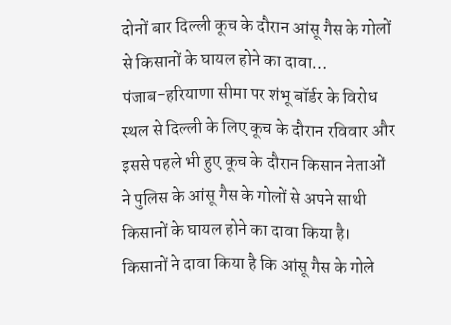दोनों बार दिल्ली कूच के दौरान आंसू गैस के गोलों से किसानों के घायल होने का दावा…
पंजाब-हरियाणा सीमा पर शंभू बॉर्डर के विरोध स्थल से दिल्ली के लिए कूच के दौरान रविवार और इससे पहले भी हुए कूच के दौरान किसान नेताओं ने पुलिस के आंसू गैस के गोलों से अपने साथी किसानों के घायल होने का दावा किया है। किसानों ने दावा किया है कि आंसू गैस के गोले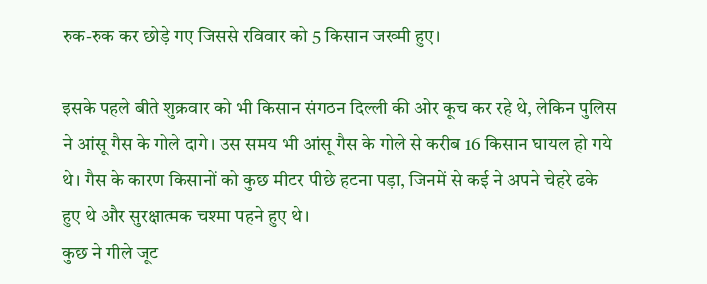रुक-रुक कर छोड़े गए जिससे रविवार को 5 किसान जख्मी हुए।

इसके पहले बीते शुक्रवार को भी किसान संगठन दिल्ली की ओर कूच कर रहे थे, लेकिन पुलिस ने आंसू गैस के गोले दागे। उस समय भी आंसू गैस के गोले से करीब 16 किसान घायल हो गये थे। गैस के कारण किसानों को कुछ मीटर पीछे हटना पड़ा, जिनमें से कई ने अपने चेहरे ढके हुए थे और सुरक्षात्मक चश्मा पहने हुए थे।
कुछ ने गीले जूट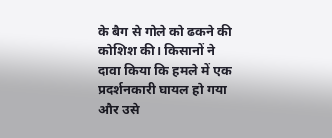के बैग से गोले को ढकने की कोशिश की। किसानों ने दावा किया कि हमले में एक प्रदर्शनकारी घायल हो गया और उसे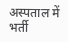अस्पताल में भर्ती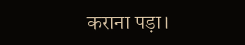कराना पड़ा।